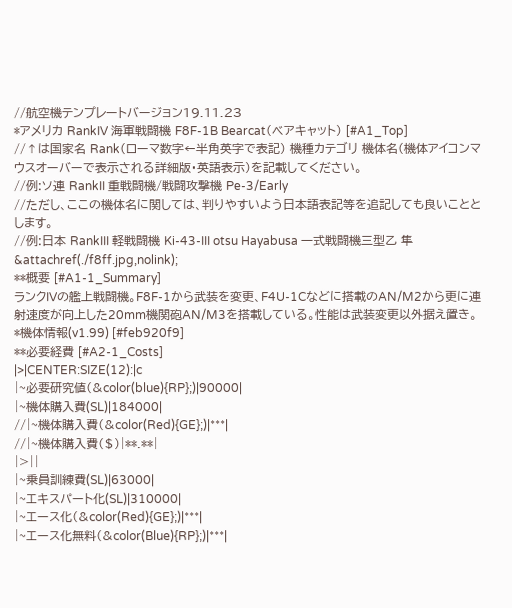//航空機テンプレートバージョン19.11.23
*アメリカ RankIV 海軍戦闘機 F8F-1B Bearcat(ベアキャット) [#A1_Top]
//↑は国家名 Rank(ローマ数字←半角英字で表記) 機種カテゴリ 機体名(機体アイコンマウスオーバーで表示される詳細版・英語表示)を記載してください。
//例:ソ連 RankII 重戦闘機/戦闘攻撃機 Pe-3/Early
//ただし、ここの機体名に関しては、判りやすいよう日本語表記等を追記しても良いこととします。
//例:日本 RankIII 軽戦闘機 Ki-43-III otsu Hayabusa 一式戦闘機三型乙 隼
&attachref(./f8ff.jpg,nolink);
**概要 [#A1-1_Summary]
ランクIVの艦上戦闘機。F8F-1から武装を変更、F4U-1Cなどに搭載のAN/M2から更に連射速度が向上した20mm機関砲AN/M3を搭載している。性能は武装変更以外据え置き。
*機体情報(v1.99) [#feb920f9]
**必要経費 [#A2-1_Costs]
|>|CENTER:SIZE(12):|c
|~必要研究値(&color(blue){RP};)|90000|
|~機体購入費(SL)|184000|
//|~機体購入費(&color(Red){GE};)|***|
//|~機体購入費($)|**.**|
|>||
|~乗員訓練費(SL)|63000|
|~エキスパート化(SL)|310000|
|~エース化(&color(Red){GE};)|***|
|~エース化無料(&color(Blue){RP};)|***|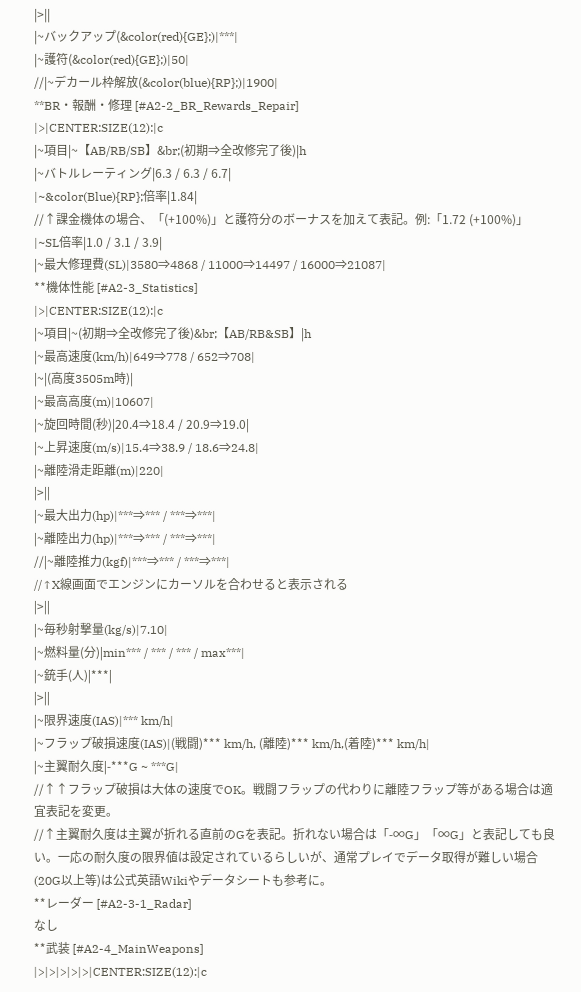|>||
|~バックアップ(&color(red){GE};)|***|
|~護符(&color(red){GE};)|50|
//|~デカール枠解放(&color(blue){RP};)|1900|
**BR・報酬・修理 [#A2-2_BR_Rewards_Repair]
|>|CENTER:SIZE(12):|c
|~項目|~【AB/RB/SB】&br;(初期⇒全改修完了後)|h
|~バトルレーティング|6.3 / 6.3 / 6.7|
|~&color(Blue){RP};倍率|1.84|
//↑課金機体の場合、「(+100%)」と護符分のボーナスを加えて表記。例:「1.72 (+100%)」
|~SL倍率|1.0 / 3.1 / 3.9|
|~最大修理費(SL)|3580⇒4868 / 11000⇒14497 / 16000⇒21087|
**機体性能 [#A2-3_Statistics]
|>|CENTER:SIZE(12):|c
|~項目|~(初期⇒全改修完了後)&br;【AB/RB&SB】|h
|~最高速度(km/h)|649⇒778 / 652⇒708|
|~|(高度3505m時)|
|~最高高度(m)|10607|
|~旋回時間(秒)|20.4⇒18.4 / 20.9⇒19.0|
|~上昇速度(m/s)|15.4⇒38.9 / 18.6⇒24.8|
|~離陸滑走距離(m)|220|
|>||
|~最大出力(hp)|***⇒*** / ***⇒***|
|~離陸出力(hp)|***⇒*** / ***⇒***|
//|~離陸推力(kgf)|***⇒*** / ***⇒***|
//↑X線画面でエンジンにカーソルを合わせると表示される
|>||
|~毎秒射撃量(kg/s)|7.10|
|~燃料量(分)|min*** / *** / *** / max***|
|~銃手(人)|***|
|>||
|~限界速度(IAS)|*** km/h|
|~フラップ破損速度(IAS)|(戦闘)*** km/h, (離陸)*** km/h,(着陸)*** km/h|
|~主翼耐久度|-***G ~ ***G|
//↑↑フラップ破損は大体の速度でOK。戦闘フラップの代わりに離陸フラップ等がある場合は適宜表記を変更。
//↑主翼耐久度は主翼が折れる直前のGを表記。折れない場合は「-∞G」「∞G」と表記しても良い。一応の耐久度の限界値は設定されているらしいが、通常プレイでデータ取得が難しい場合(20G以上等)は公式英語Wikiやデータシートも参考に。
**レーダー [#A2-3-1_Radar]
なし
**武装 [#A2-4_MainWeapons]
|>|>|>|>|>|CENTER:SIZE(12):|c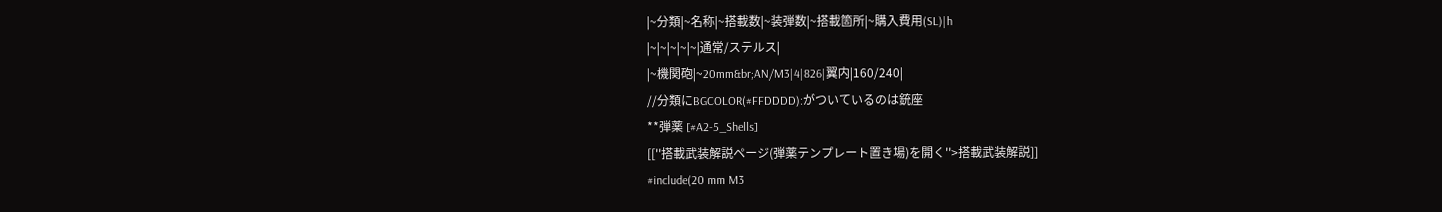|~分類|~名称|~搭載数|~装弾数|~搭載箇所|~購入費用(SL)|h
|~|~|~|~|~|通常/ステルス|
|~機関砲|~20mm&br;AN/M3|4|826|翼内|160/240|
//分類にBGCOLOR(#FFDDDD):がついているのは銃座
**弾薬 [#A2-5_Shells]
[[''搭載武装解説ページ(弾薬テンプレート置き場)を開く''>搭載武装解説]]
#include(20 mm M3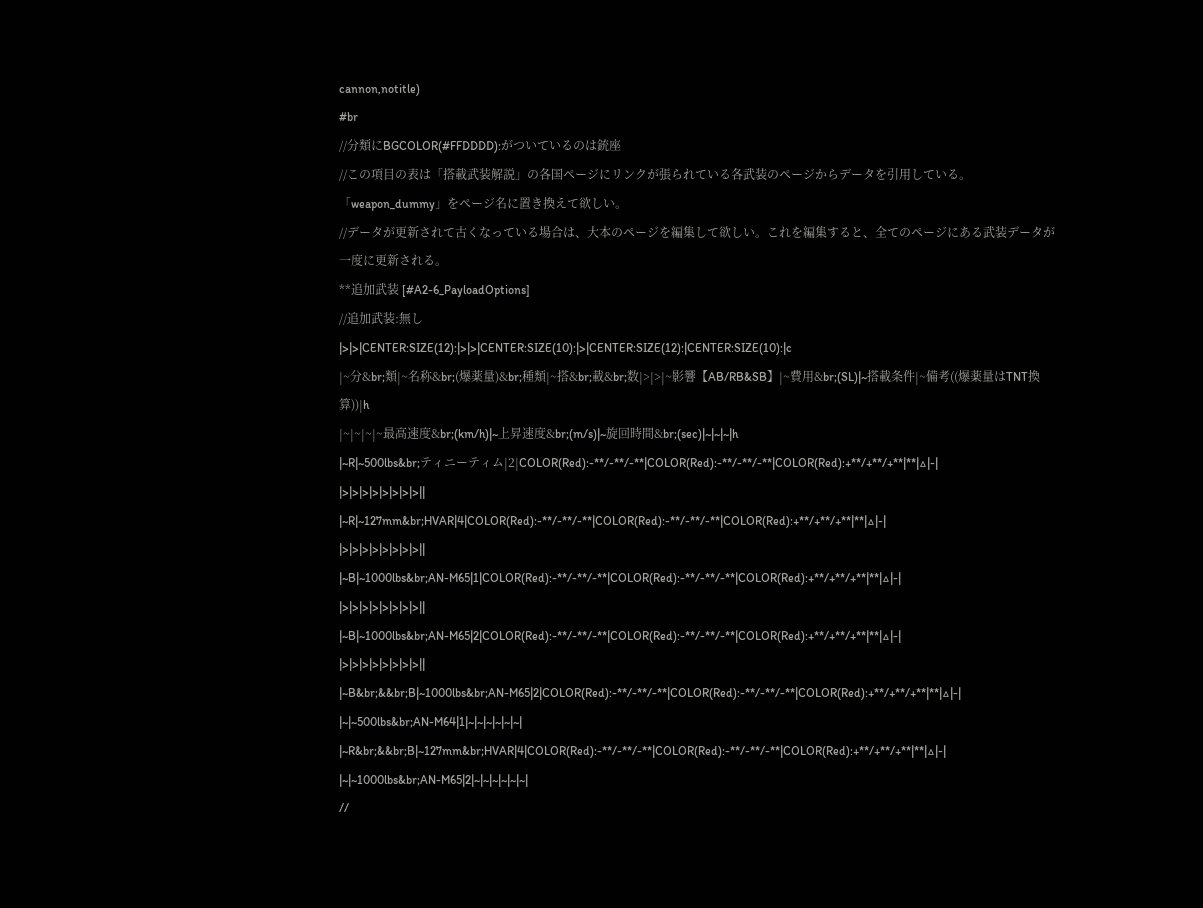cannon,notitle)
#br
//分類にBGCOLOR(#FFDDDD):がついているのは銃座
//この項目の表は「搭載武装解説」の各国ページにリンクが張られている各武装のページからデータを引用している。「weapon_dummy」をページ名に置き換えて欲しい。
//データが更新されて古くなっている場合は、大本のページを編集して欲しい。これを編集すると、全てのページにある武装データが一度に更新される。
**追加武装 [#A2-6_PayloadOptions]
//追加武装:無し
|>|>|CENTER:SIZE(12):|>|>|CENTER:SIZE(10):|>|CENTER:SIZE(12):|CENTER:SIZE(10):|c
|~分&br;類|~名称&br;(爆薬量)&br;種類|~搭&br;載&br;数|>|>|~影響【AB/RB&SB】|~費用&br;(SL)|~搭載条件|~備考((爆薬量はTNT換算))|h
|~|~|~|~最高速度&br;(km/h)|~上昇速度&br;(m/s)|~旋回時間&br;(sec)|~|~|~|h
|~R|~500lbs&br;ティニーティム|2|COLOR(Red):-**/-**/-**|COLOR(Red):-**/-**/-**|COLOR(Red):+**/+**/+**|**|△|-|
|>|>|>|>|>|>|>|>||
|~R|~127mm&br;HVAR|4|COLOR(Red):-**/-**/-**|COLOR(Red):-**/-**/-**|COLOR(Red):+**/+**/+**|**|△|-|
|>|>|>|>|>|>|>|>||
|~B|~1000lbs&br;AN-M65|1|COLOR(Red):-**/-**/-**|COLOR(Red):-**/-**/-**|COLOR(Red):+**/+**/+**|**|△|-|
|>|>|>|>|>|>|>|>||
|~B|~1000lbs&br;AN-M65|2|COLOR(Red):-**/-**/-**|COLOR(Red):-**/-**/-**|COLOR(Red):+**/+**/+**|**|△|-|
|>|>|>|>|>|>|>|>||
|~B&br;&&br;B|~1000lbs&br;AN-M65|2|COLOR(Red):-**/-**/-**|COLOR(Red):-**/-**/-**|COLOR(Red):+**/+**/+**|**|△|-|
|~|~500lbs&br;AN-M64|1|~|~|~|~|~|~|
|~R&br;&&br;B|~127mm&br;HVAR|4|COLOR(Red):-**/-**/-**|COLOR(Red):-**/-**/-**|COLOR(Red):+**/+**/+**|**|△|-|
|~|~1000lbs&br;AN-M65|2|~|~|~|~|~|~|
//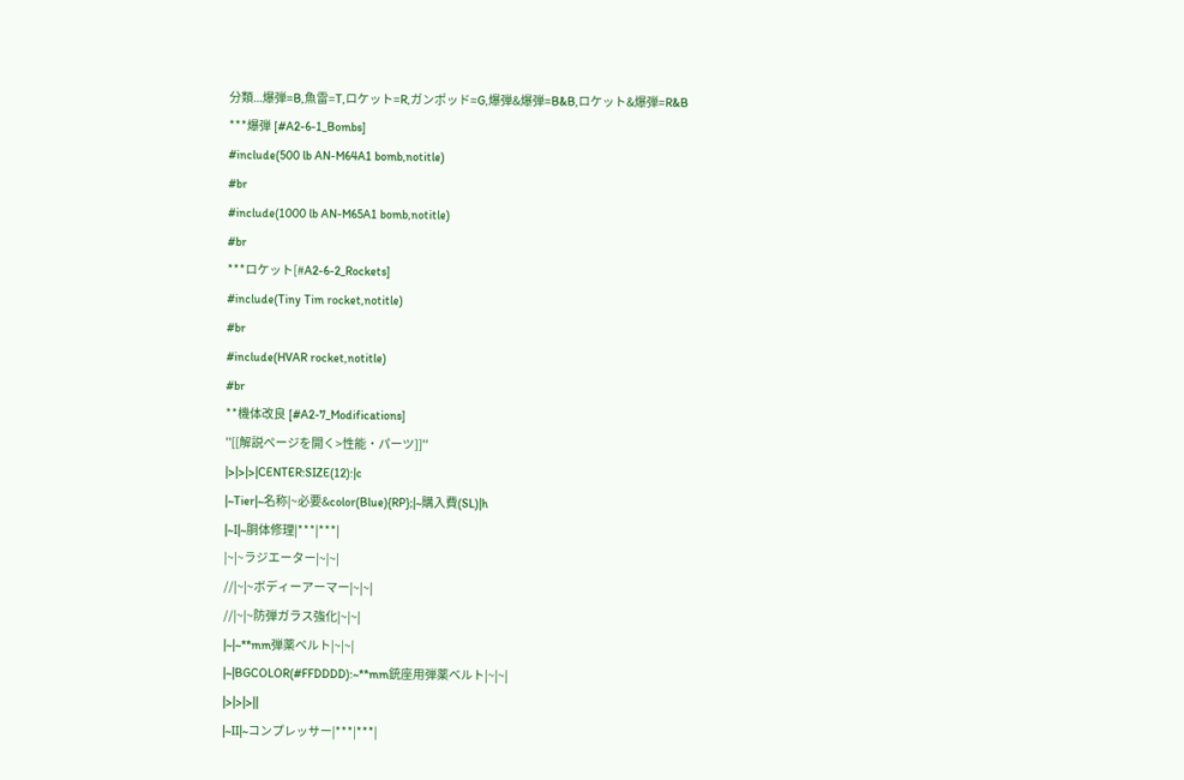分類...爆弾=B,魚雷=T,ロケット=R,ガンポッド=G,爆弾&爆弾=B&B,ロケット&爆弾=R&B
***爆弾 [#A2-6-1_Bombs]
#include(500 lb AN-M64A1 bomb,notitle)
#br
#include(1000 lb AN-M65A1 bomb,notitle)
#br
***ロケット[#A2-6-2_Rockets]
#include(Tiny Tim rocket,notitle)
#br
#include(HVAR rocket,notitle)
#br
**機体改良 [#A2-7_Modifications]
''[[解説ページを開く>性能・パーツ]]''
|>|>|>|CENTER:SIZE(12):|c
|~Tier|~名称|~必要&color(Blue){RP};|~購入費(SL)|h
|~I|~胴体修理|***|***|
|~|~ラジエーター|~|~|
//|~|~ボディーアーマー|~|~|
//|~|~防弾ガラス強化|~|~|
|~|~**mm弾薬ベルト|~|~|
|~|BGCOLOR(#FFDDDD):~**mm銃座用弾薬ベルト|~|~|
|>|>|>||
|~II|~コンプレッサー|***|***|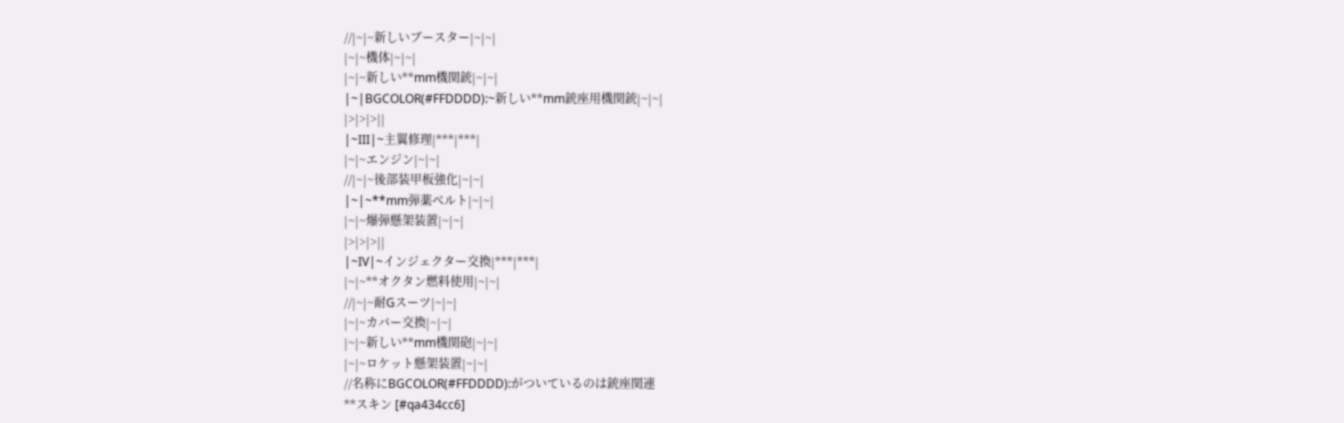//|~|~新しいブースター|~|~|
|~|~機体|~|~|
|~|~新しい**mm機関銃|~|~|
|~|BGCOLOR(#FFDDDD):~新しい**mm銃座用機関銃|~|~|
|>|>|>||
|~III|~主翼修理|***|***|
|~|~エンジン|~|~|
//|~|~後部装甲板強化|~|~|
|~|~**mm弾薬ベルト|~|~|
|~|~爆弾懸架装置|~|~|
|>|>|>||
|~IV|~インジェクター交換|***|***|
|~|~**オクタン燃料使用|~|~|
//|~|~耐Gスーツ|~|~|
|~|~カバー交換|~|~|
|~|~新しい**mm機関砲|~|~|
|~|~ロケット懸架装置|~|~|
//名称にBGCOLOR(#FFDDDD):がついているのは銃座関連
**スキン [#qa434cc6]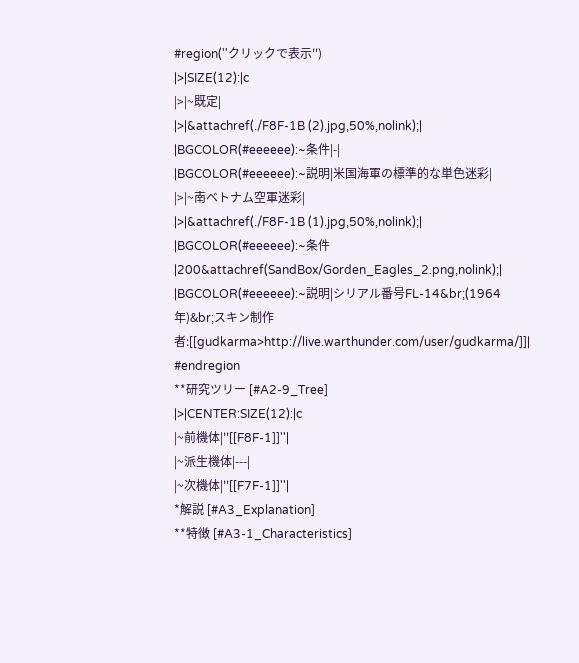#region(''クリックで表示'')
|>|SIZE(12):|c
|>|~既定|
|>|&attachref(./F8F-1B (2).jpg,50%,nolink);|
|BGCOLOR(#eeeeee):~条件|-|
|BGCOLOR(#eeeeee):~説明|米国海軍の標準的な単色迷彩|
|>|~南ベトナム空軍迷彩|
|>|&attachref(./F8F-1B (1).jpg,50%,nolink);|
|BGCOLOR(#eeeeee):~条件|200&attachref(SandBox/Gorden_Eagles_2.png,nolink);|
|BGCOLOR(#eeeeee):~説明|シリアル番号FL-14&br;(1964年)&br;スキン制作者:[[gudkarma>http://live.warthunder.com/user/gudkarma/]]|
#endregion
**研究ツリー [#A2-9_Tree]
|>|CENTER:SIZE(12):|c
|~前機体|''[[F8F-1]]''|
|~派生機体|---|
|~次機体|''[[F7F-1]]''|
*解説 [#A3_Explanation]
**特徴 [#A3-1_Characteristics]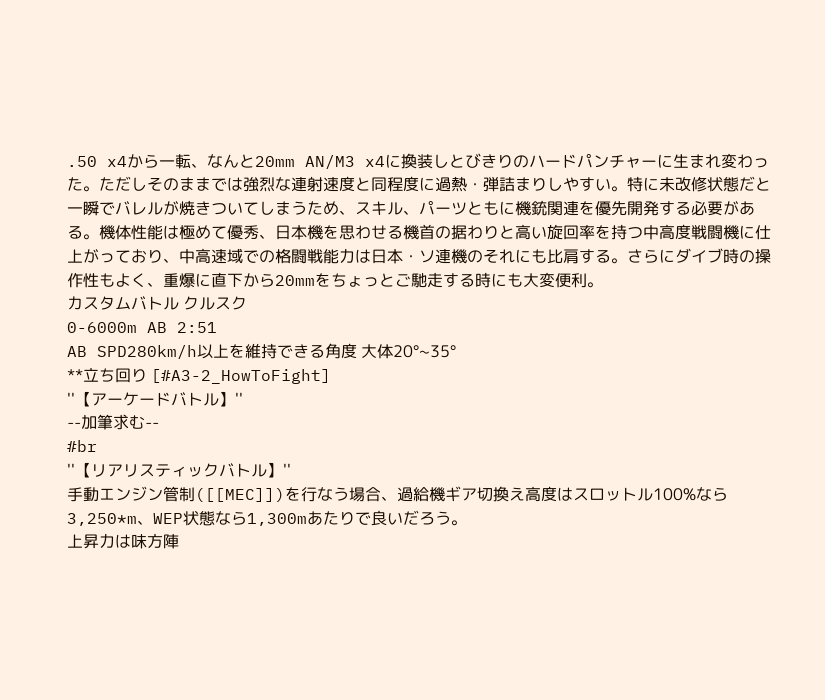.50 x4から一転、なんと20mm AN/M3 x4に換装しとびきりのハードパンチャーに生まれ変わった。ただしそのままでは強烈な連射速度と同程度に過熱・弾詰まりしやすい。特に未改修状態だと一瞬でバレルが焼きついてしまうため、スキル、パーツともに機銃関連を優先開発する必要がある。機体性能は極めて優秀、日本機を思わせる機首の据わりと高い旋回率を持つ中高度戦闘機に仕上がっており、中高速域での格闘戦能力は日本・ソ連機のそれにも比肩する。さらにダイブ時の操作性もよく、重爆に直下から20mmをちょっとご馳走する時にも大変便利。
カスタムバトル クルスク
0-6000m AB 2:51
AB SPD280km/h以上を維持できる角度 大体20°~35°
**立ち回り [#A3-2_HowToFight]
''【アーケードバトル】''
--加筆求む--
#br
''【リアリスティックバトル】''
手動エンジン管制([[MEC]])を行なう場合、過給機ギア切換え高度はスロットル100%なら3,250*m、WEP状態なら1,300mあたりで良いだろう。
上昇力は味方陣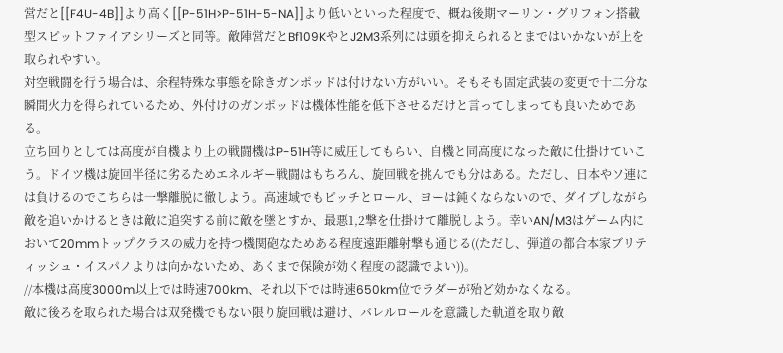営だと[[F4U-4B]]より高く[[P-51H>P-51H-5-NA]]より低いといった程度で、概ね後期マーリン・グリフォン搭載型スピットファイアシリーズと同等。敵陣営だとBf109KやとJ2M3系列には頭を抑えられるとまではいかないが上を取られやすい。
対空戦闘を行う場合は、余程特殊な事態を除きガンポッドは付けない方がいい。そもそも固定武装の変更で十二分な瞬間火力を得られているため、外付けのガンポッドは機体性能を低下させるだけと言ってしまっても良いためである。
立ち回りとしては高度が自機より上の戦闘機はP-51H等に威圧してもらい、自機と同高度になった敵に仕掛けていこう。ドイツ機は旋回半径に劣るためエネルギー戦闘はもちろん、旋回戦を挑んでも分はある。ただし、日本やソ連には負けるのでこちらは一撃離脱に徹しよう。高速域でもピッチとロール、ヨーは鈍くならないので、ダイブしながら敵を追いかけるときは敵に追突する前に敵を墜とすか、最悪1,2撃を仕掛けて離脱しよう。幸いAN/M3はゲーム内において20mmトップクラスの威力を持つ機関砲なためある程度遠距離射撃も通じる((ただし、弾道の都合本家ブリティッシュ・イスパノよりは向かないため、あくまで保険が効く程度の認識でよい))。
//本機は高度3000m以上では時速700km、それ以下では時速650km位でラダーが殆ど効かなくなる。
敵に後ろを取られた場合は双発機でもない限り旋回戦は避け、バレルロールを意識した軌道を取り敵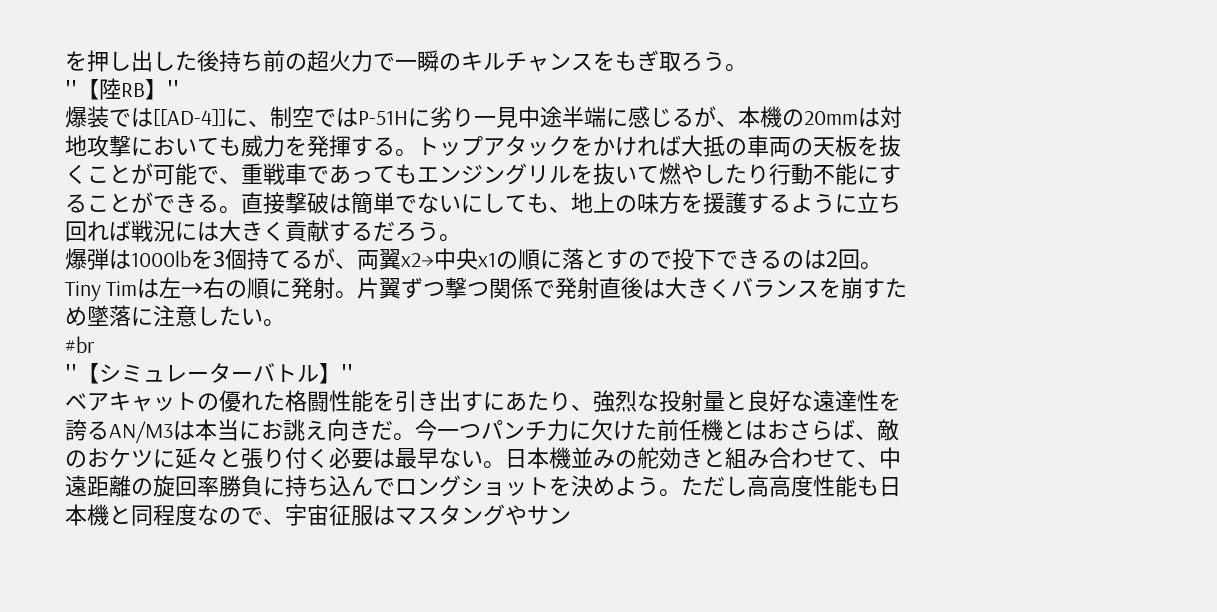を押し出した後持ち前の超火力で一瞬のキルチャンスをもぎ取ろう。
''【陸RB】''
爆装では[[AD-4]]に、制空ではP-51Hに劣り一見中途半端に感じるが、本機の20mmは対地攻撃においても威力を発揮する。トップアタックをかければ大抵の車両の天板を抜くことが可能で、重戦車であってもエンジングリルを抜いて燃やしたり行動不能にすることができる。直接撃破は簡単でないにしても、地上の味方を援護するように立ち回れば戦況には大きく貢献するだろう。
爆弾は1000lbを3個持てるが、両翼x2→中央x1の順に落とすので投下できるのは2回。Tiny Timは左→右の順に発射。片翼ずつ撃つ関係で発射直後は大きくバランスを崩すため墜落に注意したい。
#br
''【シミュレーターバトル】''
ベアキャットの優れた格闘性能を引き出すにあたり、強烈な投射量と良好な遠達性を誇るAN/M3は本当にお誂え向きだ。今一つパンチ力に欠けた前任機とはおさらば、敵のおケツに延々と張り付く必要は最早ない。日本機並みの舵効きと組み合わせて、中遠距離の旋回率勝負に持ち込んでロングショットを決めよう。ただし高高度性能も日本機と同程度なので、宇宙征服はマスタングやサン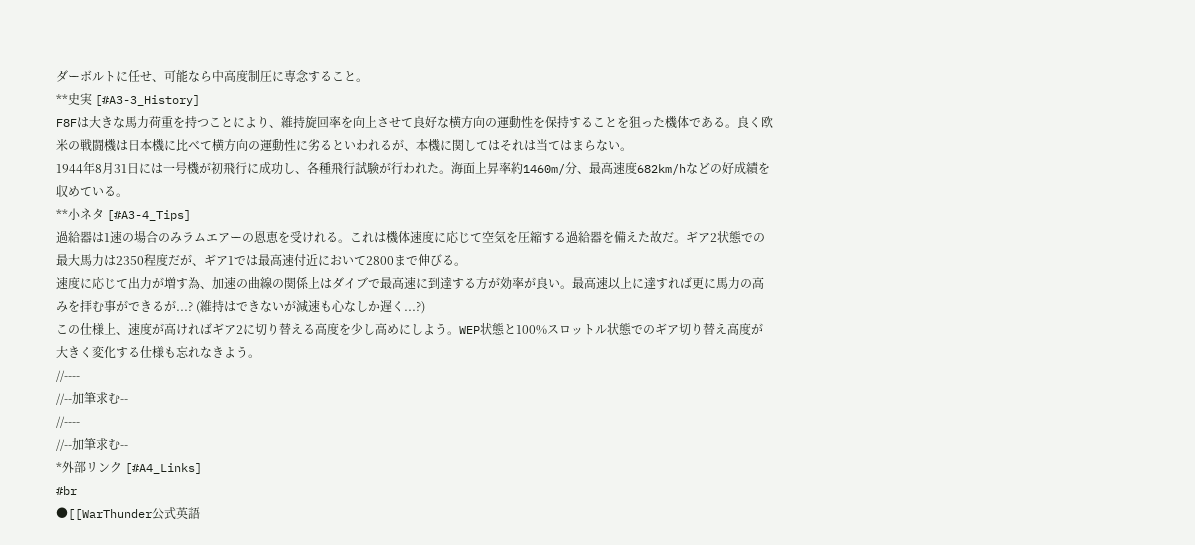ダーボルトに任せ、可能なら中高度制圧に専念すること。
**史実 [#A3-3_History]
F8Fは大きな馬力荷重を持つことにより、維持旋回率を向上させて良好な横方向の運動性を保持することを狙った機体である。良く欧米の戦闘機は日本機に比べて横方向の運動性に劣るといわれるが、本機に関してはそれは当てはまらない。
1944年8月31日には一号機が初飛行に成功し、各種飛行試験が行われた。海面上昇率約1460m/分、最高速度682km/hなどの好成績を収めている。
**小ネタ [#A3-4_Tips]
過給器は1速の場合のみラムエアーの恩恵を受けれる。これは機体速度に応じて空気を圧縮する過給器を備えた故だ。ギア2状態での最大馬力は2350程度だが、ギア1では最高速付近において2800まで伸びる。
速度に応じて出力が増す為、加速の曲線の関係上はダイブで最高速に到達する方が効率が良い。最高速以上に達すれば更に馬力の高みを拝む事ができるが...? (維持はできないが減速も心なしか遅く...?)
この仕様上、速度が高ければギア2に切り替える高度を少し高めにしよう。WEP状態と100%スロットル状態でのギア切り替え高度が大きく変化する仕様も忘れなきよう。
//----
//--加筆求む--
//----
//--加筆求む--
*外部リンク [#A4_Links]
#br
●[[WarThunder公式英語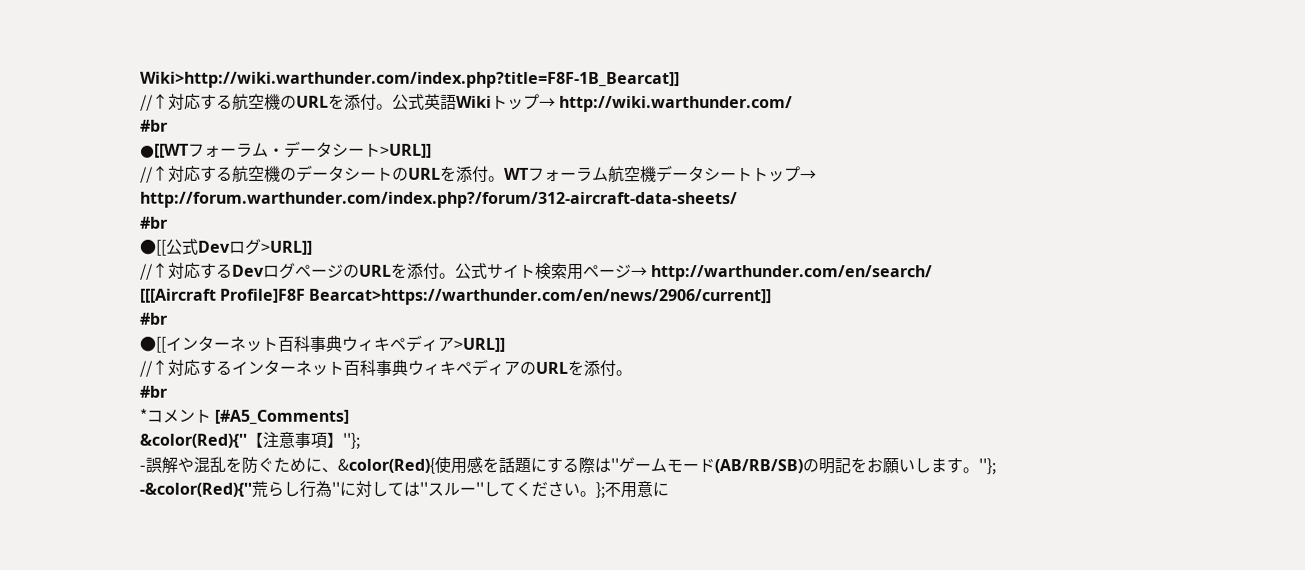Wiki>http://wiki.warthunder.com/index.php?title=F8F-1B_Bearcat]]
//↑対応する航空機のURLを添付。公式英語Wikiトップ→ http://wiki.warthunder.com/
#br
●[[WTフォーラム・データシート>URL]]
//↑対応する航空機のデータシートのURLを添付。WTフォーラム航空機データシートトップ→ http://forum.warthunder.com/index.php?/forum/312-aircraft-data-sheets/
#br
●[[公式Devログ>URL]]
//↑対応するDevログページのURLを添付。公式サイト検索用ページ→ http://warthunder.com/en/search/
[[[Aircraft Profile]F8F Bearcat>https://warthunder.com/en/news/2906/current]]
#br
●[[インターネット百科事典ウィキペディア>URL]]
//↑対応するインターネット百科事典ウィキペディアのURLを添付。
#br
*コメント [#A5_Comments]
&color(Red){''【注意事項】''};
-誤解や混乱を防ぐために、&color(Red){使用感を話題にする際は''ゲームモード(AB/RB/SB)の明記をお願いします。''};
-&color(Red){''荒らし行為''に対しては''スルー''してください。};不用意に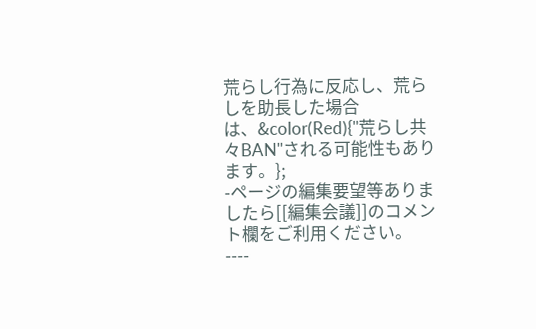荒らし行為に反応し、荒らしを助長した場合は、&color(Red){''荒らし共々BAN''される可能性もあります。};
-ページの編集要望等ありましたら[[編集会議]]のコメント欄をご利用ください。
----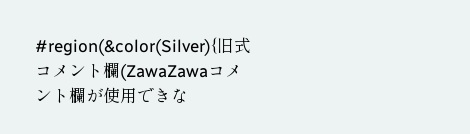#region(&color(Silver){旧式コメント欄(ZawaZawaコメント欄が使用できな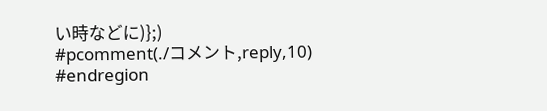い時などに)};)
#pcomment(./コメント,reply,10)
#endregion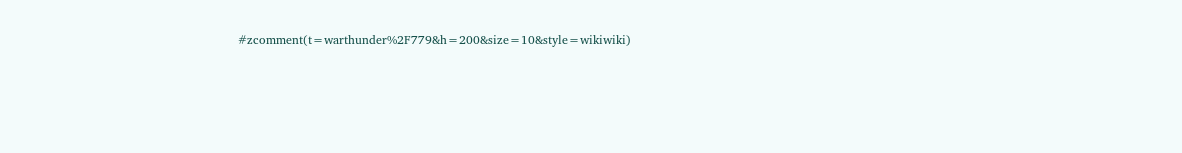#zcomment(t=warthunder%2F779&h=200&size=10&style=wikiwiki)